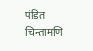पंडित चिन्तामणि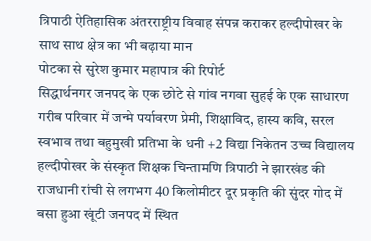त्रिपाठी ऐतिहासिक अंतरराष्ट्रीय विवाह संपन्न कराकर हल्दीपोखर के साथ साथ क्षेत्र का भी बढ़ाया मान
पोटका से सुरेश कुमार महापात्र की रिपोर्ट
सिद्धार्थनगर जनपद के एक छोटे से गांव नगवा सुहई के एक साधारण गरीब परिवार में जन्मे पर्यावरण प्रेमी, शिक्षाविद, हास्य कवि, सरल स्वभाव तथा बहुमुखी प्रतिभा के धनी +2 विद्या निकेतन उच्च विद्यालय हल्दीपोखर के संस्कृत शिक्षक चिन्तामणि त्रिपाठी ने झारखंड की राजधानी रांची से लगभग 40 किलोमीटर दूर प्रकृति की सुंदर गोद में बसा हुआ खूंटी जनपद में स्थित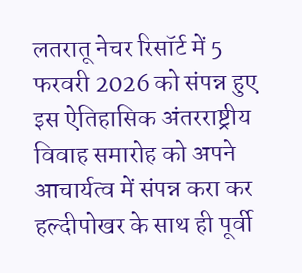लतरातू नेचर रिसॉर्ट में 5 फरवरी 2026 को संपन्न हुए इस ऐतिहासिक अंतरराष्ट्रीय विवाह समारोह को अपने आचार्यत्व में संपन्न करा कर हल्दीपोखर के साथ ही पूर्वी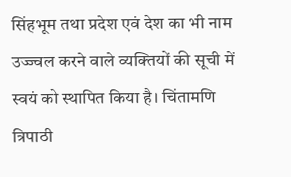सिंहभूम तथा प्रदेश एवं देश का भी नाम उज्ज्वल करने वाले व्यक्तियों की सूची में स्वयं को स्थापित किया है। चिंतामणि त्रिपाठी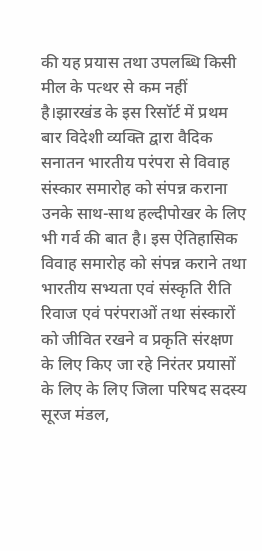की यह प्रयास तथा उपलब्धि किसी मील के पत्थर से कम नहीं है।झारखंड के इस रिसॉर्ट में प्रथम बार विदेशी व्यक्ति द्वारा वैदिक सनातन भारतीय परंपरा से विवाह संस्कार समारोह को संपन्न कराना उनके साथ-साथ हल्दीपोखर के लिए भी गर्व की बात है। इस ऐतिहासिक विवाह समारोह को संपन्न कराने तथा भारतीय सभ्यता एवं संस्कृति रीति रिवाज एवं परंपराओं तथा संस्कारों को जीवित रखने व प्रकृति संरक्षण के लिए किए जा रहे निरंतर प्रयासों के लिए के लिए जिला परिषद सदस्य सूरज मंडल,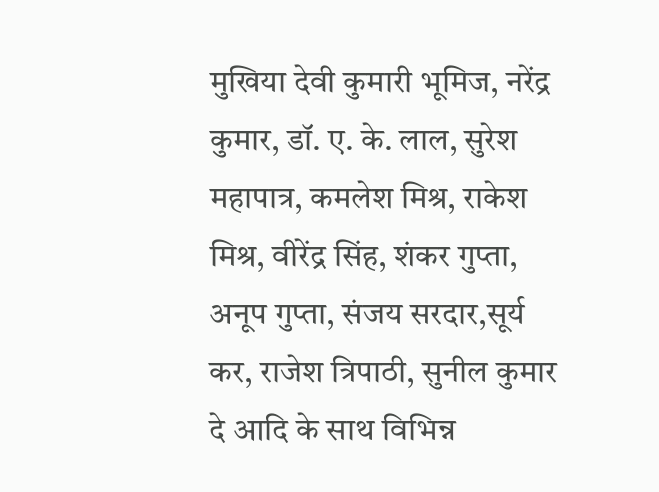मुखिया देवी कुमारी भूमिज, नरेंद्र कुमार, डॉ. ए. के. लाल, सुरेश महापात्र, कमलेश मिश्र, राकेश मिश्र, वीरेंद्र सिंह, शंकर गुप्ता, अनूप गुप्ता, संजय सरदार,सूर्य कर, राजेश त्रिपाठी, सुनील कुमार दे आदि के साथ विभिन्न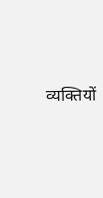व्यक्तियों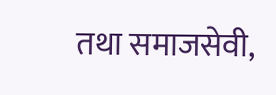तथा समाजसेवी,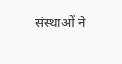संस्थाओं ने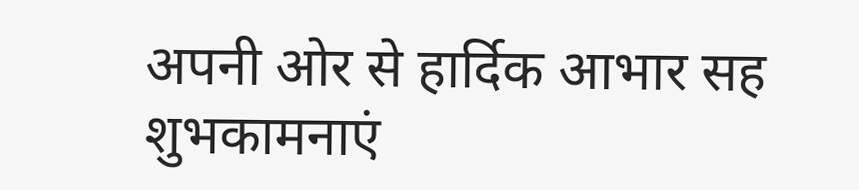अपनी ओर से हार्दिक आभार सह शुभकामनाएं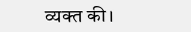व्यक्त की।